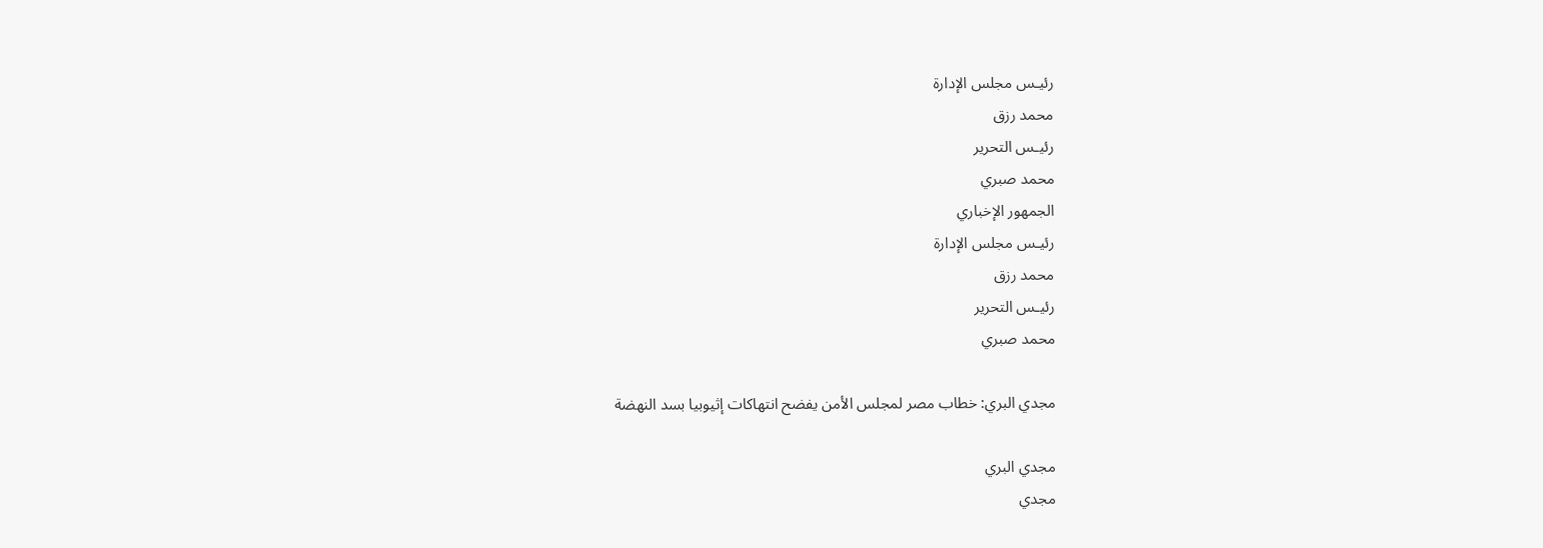رئيـس مجلس الإدارة
محمد رزق
رئيـس التحرير
محمد صبري
الجمهور الإخباري
رئيـس مجلس الإدارة
محمد رزق
رئيـس التحرير
محمد صبري

مجدي البري: خطاب مصر لمجلس الأمن يفضح انتهاكات إثيوبيا بسد النهضة

مجدي البري
مجدي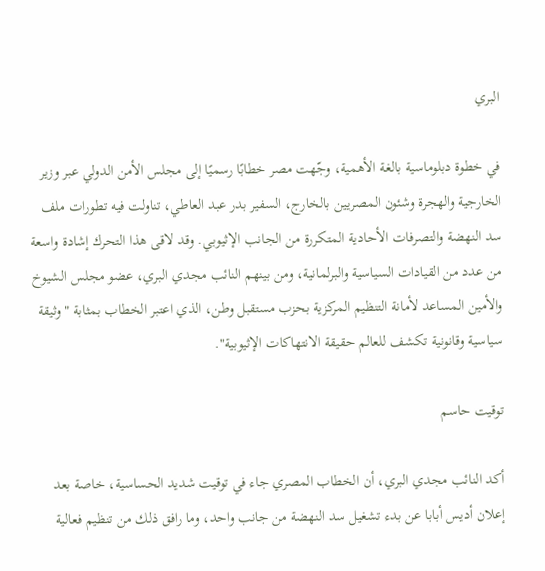البري

في خطوة دبلوماسية بالغة الأهمية، وجّهت مصر خطابًا رسميًا إلى مجلس الأمن الدولي عبر وزير الخارجية والهجرة وشئون المصريين بالخارج، السفير بدر عبد العاطي، تناولت فيه تطورات ملف سد النهضة والتصرفات الأحادية المتكررة من الجانب الإثيوبي. وقد لاقى هذا التحرك إشادة واسعة من عدد من القيادات السياسية والبرلمانية، ومن بينهم النائب مجدي البري، عضو مجلس الشيوخ والأمين المساعد لأمانة التنظيم المركزية بحزب مستقبل وطن، الذي اعتبر الخطاب بمثابة "وثيقة سياسية وقانونية تكشف للعالم حقيقة الانتهاكات الإثيوبية".

توقيت حاسم

أكد النائب مجدي البري، أن الخطاب المصري جاء في توقيت شديد الحساسية، خاصة بعد إعلان أديس أبابا عن بدء تشغيل سد النهضة من جانب واحد، وما رافق ذلك من تنظيم فعالية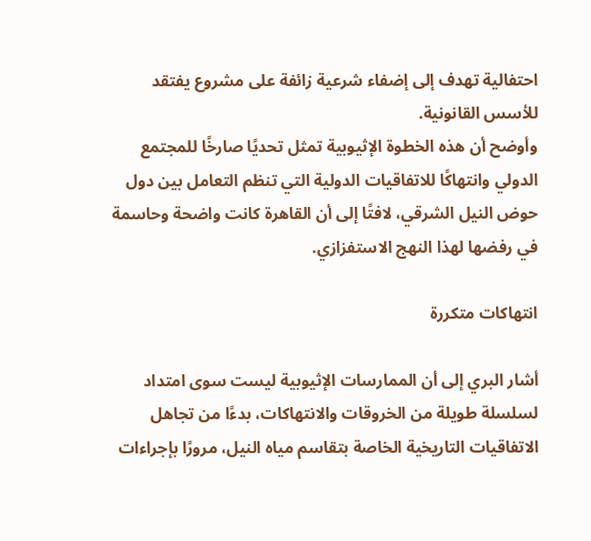احتفالية تهدف إلى إضفاء شرعية زائفة على مشروع يفتقد للأسس القانونية.
وأوضح أن هذه الخطوة الإثيوبية تمثل تحديًا صارخًا للمجتمع الدولي وانتهاكًا للاتفاقيات الدولية التي تنظم التعامل بين دول حوض النيل الشرقي، لافتًا إلى أن القاهرة كانت واضحة وحاسمة في رفضها لهذا النهج الاستفزازي.

انتهاكات متكررة

أشار البري إلى أن الممارسات الإثيوبية ليست سوى امتداد لسلسلة طويلة من الخروقات والانتهاكات، بدءًا من تجاهل الاتفاقيات التاريخية الخاصة بتقاسم مياه النيل، مرورًا بإجراءات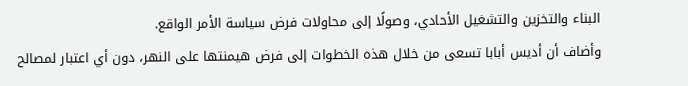البناء والتخزين والتشغيل الأحادي، وصولًا إلى محاولات فرض سياسة الأمر الواقع.
وأضاف أن أديس أبابا تسعى من خلال هذه الخطوات إلى فرض هيمنتها على النهر، دون أي اعتبار لمصالح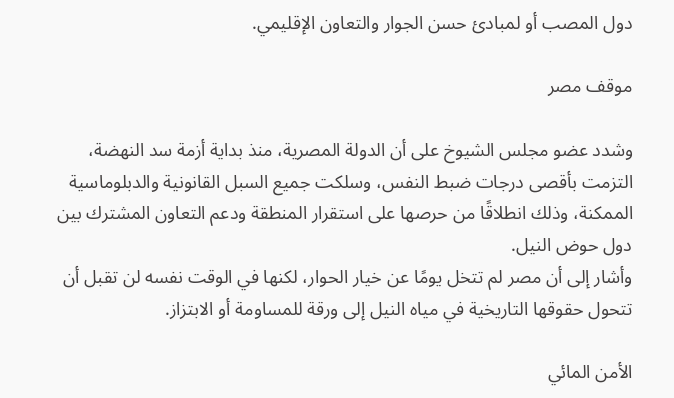دول المصب أو لمبادئ حسن الجوار والتعاون الإقليمي.

موقف مصر

وشدد عضو مجلس الشيوخ على أن الدولة المصرية، منذ بداية أزمة سد النهضة، التزمت بأقصى درجات ضبط النفس، وسلكت جميع السبل القانونية والدبلوماسية الممكنة، وذلك انطلاقًا من حرصها على استقرار المنطقة ودعم التعاون المشترك بين دول حوض النيل.
وأشار إلى أن مصر لم تتخل يومًا عن خيار الحوار، لكنها في الوقت نفسه لن تقبل أن تتحول حقوقها التاريخية في مياه النيل إلى ورقة للمساومة أو الابتزاز.

الأمن المائي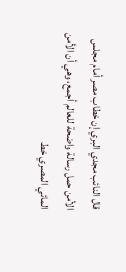قال النائب مجدي البري إن خطاب مصر أمام مجلس الأمن حمل رسالة واضحة للعالم أجمع، وهي أن الأمن المائي المصري خط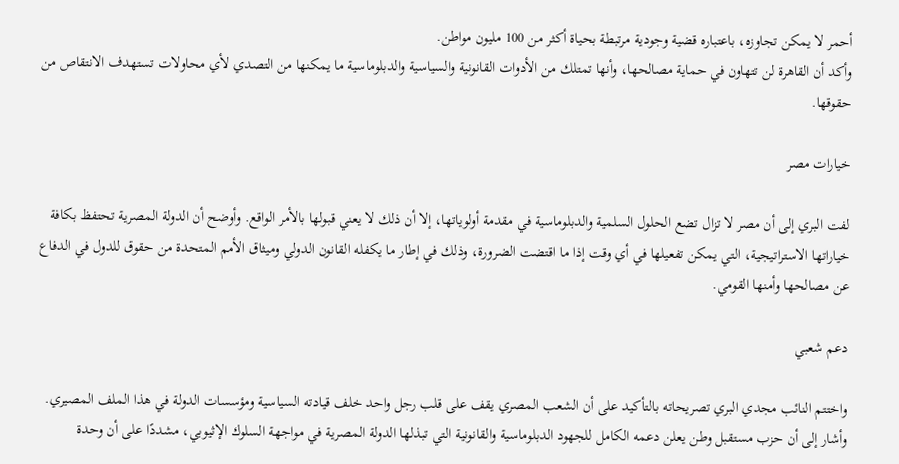أحمر لا يمكن تجاوزه، باعتباره قضية وجودية مرتبطة بحياة أكثر من 100 مليون مواطن.
وأكد أن القاهرة لن تتهاون في حماية مصالحها، وأنها تمتلك من الأدوات القانونية والسياسية والدبلوماسية ما يمكنها من التصدي لأي محاولات تستهدف الانتقاص من حقوقها.

خيارات مصر

لفت البري إلى أن مصر لا تزال تضع الحلول السلمية والدبلوماسية في مقدمة أولوياتها، إلا أن ذلك لا يعني قبولها بالأمر الواقع. وأوضح أن الدولة المصرية تحتفظ بكافة خياراتها الاستراتيجية، التي يمكن تفعيلها في أي وقت إذا ما اقتضت الضرورة، وذلك في إطار ما يكفله القانون الدولي وميثاق الأمم المتحدة من حقوق للدول في الدفاع عن مصالحها وأمنها القومي.

دعم شعبي

واختتم النائب مجدي البري تصريحاته بالتأكيد على أن الشعب المصري يقف على قلب رجل واحد خلف قيادته السياسية ومؤسسات الدولة في هذا الملف المصيري.
وأشار إلى أن حزب مستقبل وطن يعلن دعمه الكامل للجهود الدبلوماسية والقانونية التي تبذلها الدولة المصرية في مواجهة السلوك الإثيوبي، مشددًا على أن وحدة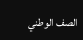الصف الوطني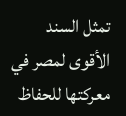تمثل السند الأقوى لمصر في معركتها للحفاظ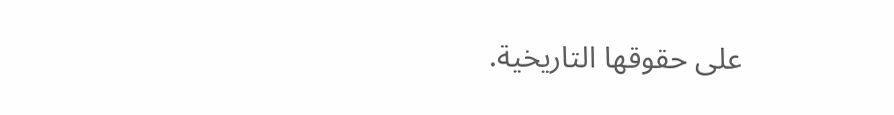على حقوقها التاريخية.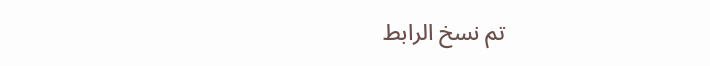تم نسخ الرابط